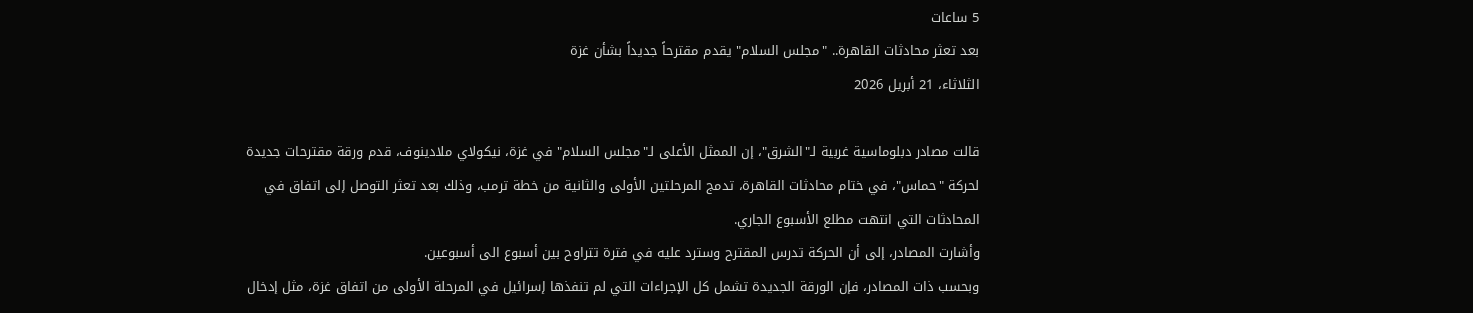5 ساعات
بعد تعثر محادثات القاهرة.. "مجلس السلام" يقدم مقترحاً جديداً بشأن غزة
الثلاثاء، 21 أبريل 2026

قالت مصادر دبلوماسية غربية لـ"الشرق"، إن الممثل الأعلى لـ"مجلس السلام" في غزة، نيكولاي ملادينوف، قدم ورقة مقترحات جديدة لحركة "حماس"، في ختام محادثات القاهرة، تدمج المرحلتين الأولى والثانية من خطة ترمب، وذلك بعد تعثر التوصل إلى اتفاق في المحادثات التي انتهت مطلع الأسبوع الجاري.
وأشارت المصادر، إلى أن الحركة تدرس المقترح وسترد عليه في فترة تتراوح بين أسبوع الى أسبوعين.
وبحسب ذات المصادر، فإن الورقة الجديدة تشمل كل الإجراءات التي لم تنفذها إسرائيل في المرحلة الأولى من اتفاق غزة، مثل إدخال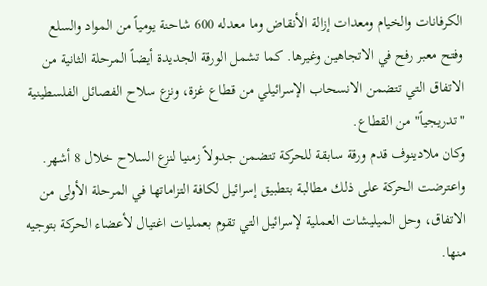الكرفانات والخيام ومعدات إزالة الأنقاض وما معدله 600 شاحنة يومياً من المواد والسلع وفتح معبر رفح في الاتجاهين وغيرها. كما تشمل الورقة الجديدة أيضاً المرحلة الثانية من الاتفاق التي تتضمن الانسحاب الإسرائيلي من قطاع غزة، ونزع سلاح الفصائل الفلسطينية "تدريجياً" من القطاع.
وكان ملادينوف قدم ورقة سابقة للحركة تتضمن جدولاً زمنيا لنزع السلاح خلال 8 أشهر. واعترضت الحركة على ذلك مطالبة بتطبيق إسرائيل لكافة التزاماتها في المرحلة الأولى من الاتفاق، وحل الميليشات العملية لإسرائيل التي تقوم بعمليات اغتيال لأعضاء الحركة بتوجيه منها.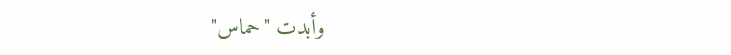وأبدت "حماس"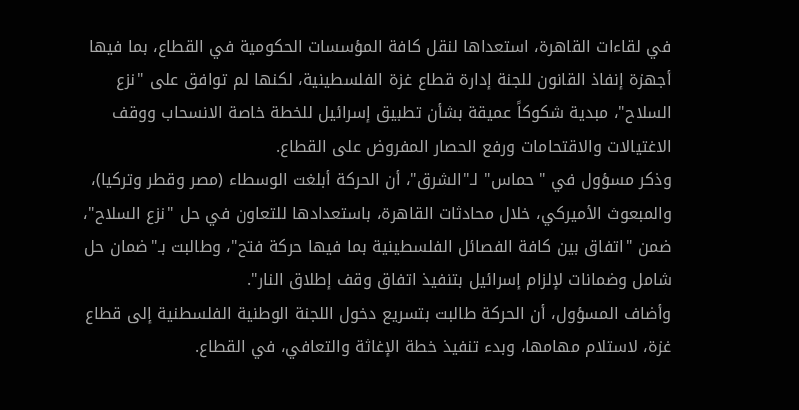في لقاءات القاهرة، استعداها لنقل كافة المؤسسات الحكومية في القطاع، بما فيها أجهزة إنفاذ القانون للجنة إدارة قطاع غزة الفلسطينية، لكنها لم توافق على "نزع السلاح"، مبدية شكوكاً عميقة بشأن تطبيق إسرائيل للخطة خاصة الانسحاب ووقف الاغتيالات والاقتحامات ورفع الحصار المفروض على القطاع.
وذكر مسؤول في "حماس" لـ"الشرق"، أن الحركة أبلغت الوسطاء (مصر وقطر وتركيا)، والمبعوث الأميركي، خلال محادثات القاهرة، باستعدادها للتعاون في حل "نزع السلاح"، ضمن "اتفاق بين كافة الفصائل الفلسطينية بما فيها حركة فتح"، وطالبت بـ"ضمان حل شامل وضمانات لإلزام إسرائيل بتنفيذ اتفاق وقف إطلاق النار".
وأضاف المسؤول، أن الحركة طالبت بتسريع دخول اللجنة الوطنية الفلسطنية إلى قطاع غزة، لاستلام مهامها، وبدء تنفيذ خطة الإغاثة والتعافي، في القطاع.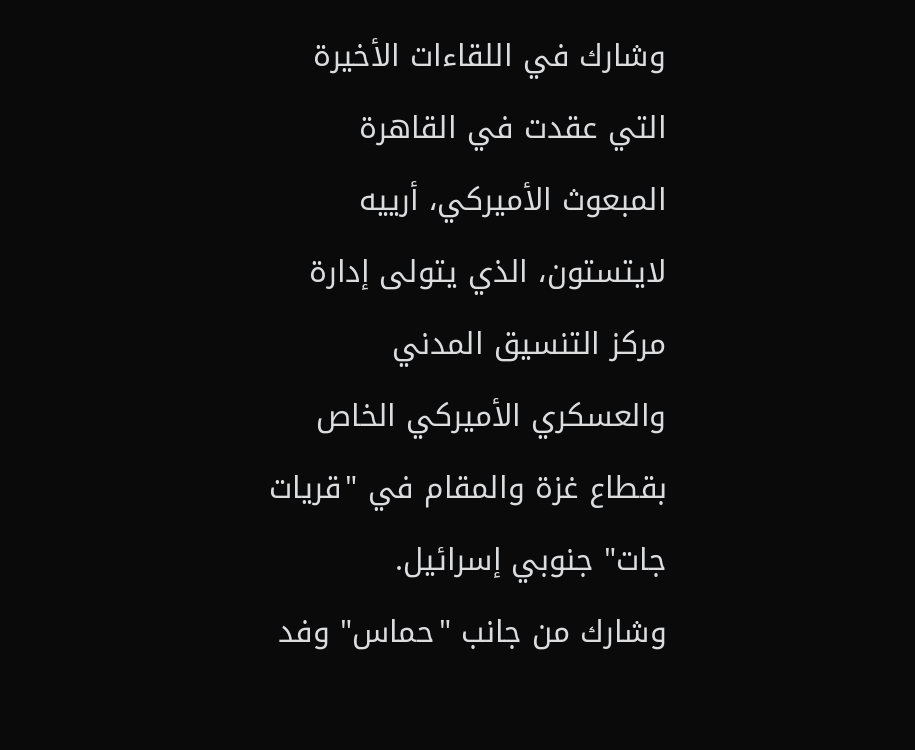وشارك في اللقاءات الأخيرة التي عقدت في القاهرة المبعوث الأميركي، أرييه لايتستون، الذي يتولى إدارة مركز التنسيق المدني والعسكري الأميركي الخاص بقطاع غزة والمقام في "قريات جات" جنوبي إسرائيل.
وشارك من جانب "حماس" وفد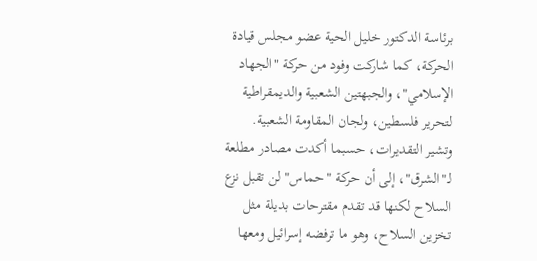برئاسة الدكتور خليل الحية عضو مجلس قيادة الحركة، كما شاركت وفود من حركة "الجهاد الإسلامي"، والجبهتين الشعبية والديمقراطية لتحرير فلسطين، ولجان المقاومة الشعبية.
وتشير التقديرات، حسبما أكدت مصادر مطلعة لـ"الشرق"، إلى أن حركة "حماس" لن تقبل نزع السلاح لكنها قد تقدم مقترحات بديلة مثل تخزين السلاح، وهو ما ترفضه إسرائيل ومعها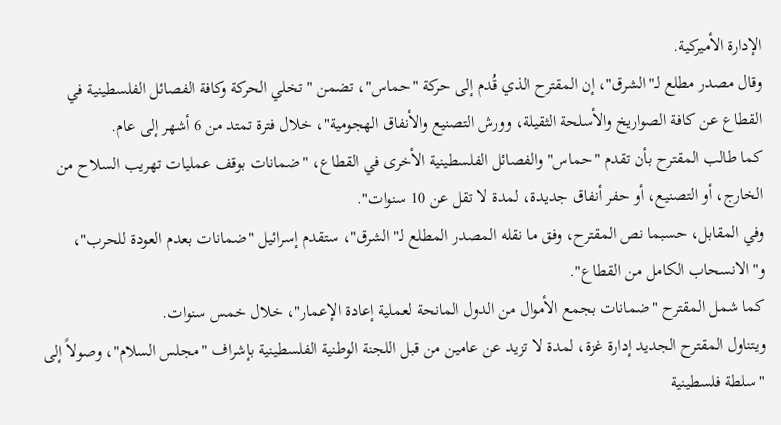الإدارة الأميركية.
وقال مصدر مطلع لـ"الشرق"، إن المقترح الذي قُدم إلى حركة "حماس"، تضمن "تخلي الحركة وكافة الفصائل الفلسطينية في القطاع عن كافة الصواريخ والأسلحة الثقيلة، وورش التصنيع والأنفاق الهجومية"، خلال فترة تمتد من 6 أشهر إلى عام.
كما طالب المقترح بأن تقدم "حماس" والفصائل الفلسطينية الأخرى في القطاع، "ضمانات بوقف عمليات تهريب السلاح من الخارج، أو التصنيع، أو حفر أنفاق جديدة، لمدة لا تقل عن 10 سنوات".
وفي المقابل، حسبما نص المقترح، وفق ما نقله المصدر المطلع لـ"الشرق"، ستقدم إسرائيل "ضمانات بعدم العودة للحرب"، و"الانسحاب الكامل من القطاع".
كما شمل المقترح "ضمانات بجمع الأموال من الدول المانحة لعملية إعادة الإعمار"، خلال خمس سنوات.
ويتناول المقترح الجديد إدارة غزة، لمدة لا تزيد عن عامين من قبل اللجنة الوطنية الفلسطينية بإشراف "مجلس السلام"، وصولاً إلى "سلطة فلسطينية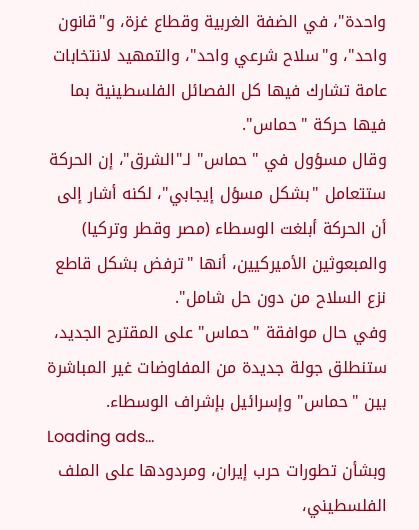واحدة"، في الضفة الغربية وقطاع غزة، و"قانون واحد"، و"سلاح شرعي واحد"، والتمهيد لانتخابات عامة تشارك فيها كل الفصائل الفلسطينية بما فيها حركة "حماس".
وقال مسؤول في "حماس" لـ"الشرق"، إن الحركة ستتعامل "بشكل مسؤل إيجابي"، لكنه أشار إلى أن الحركة أبلغت الوسطاء (مصر وقطر وتركيا) والمبعوثين الأميركيين، أنها "ترفض بشكل قاطع نزع السلاح من دون حل شامل".
وفي حال موافقة "حماس" على المقترح الجديد، ستنطلق جولة جديدة من المفاوضات غير المباشرة بين "حماس" وإسرائيل بإشراف الوسطاء.
Loading ads...
وبشأن تطورات حرب إيران، ومردودها على الملف الفلسطيني،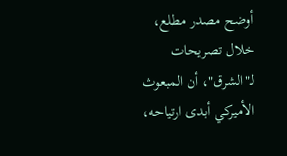أوضح مصدر مطلع، خلال تصريحات لـ"الشرق"، أن المبعوث الأميركي أبدى ارتياحه،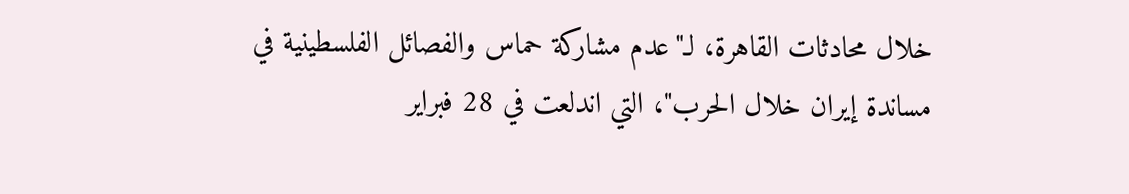خلال محادثات القاهرة، لـ"عدم مشاركة حماس والفصائل الفلسطينية في مساندة إيران خلال الحرب"، التي اندلعت في 28 فبراير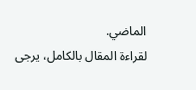الماضي.
لقراءة المقال بالكامل، يرجى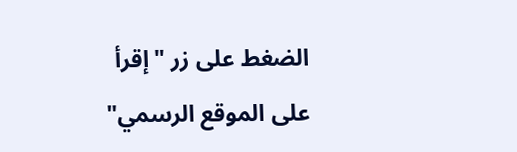الضغط على زر "إقرأ على الموقع الرسمي"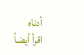أدناه
اقرأ أيضاً